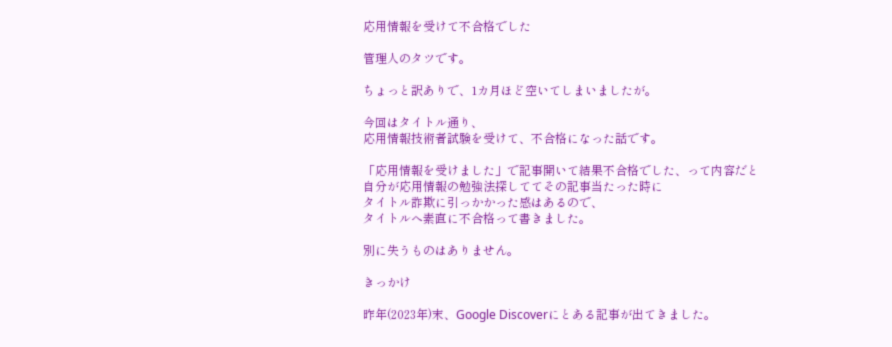応用情報を受けて不合格でした

管理人のタツです。

ちょっと訳ありで、1カ月ほど空いてしまいましたが。

今回はタイトル通り、
応用情報技術者試験を受けて、不合格になった話です。

「応用情報を受けました」で記事開いて結果不合格でした、って内容だと
自分が応用情報の勉強法探しててその記事当たった時に
タイトル詐欺に引っかかった感はあるので、
タイトルへ素直に不合格って書きました。

別に失うものはありません。

きっかけ

昨年(2023年)末、Google Discoverにとある記事が出てきました。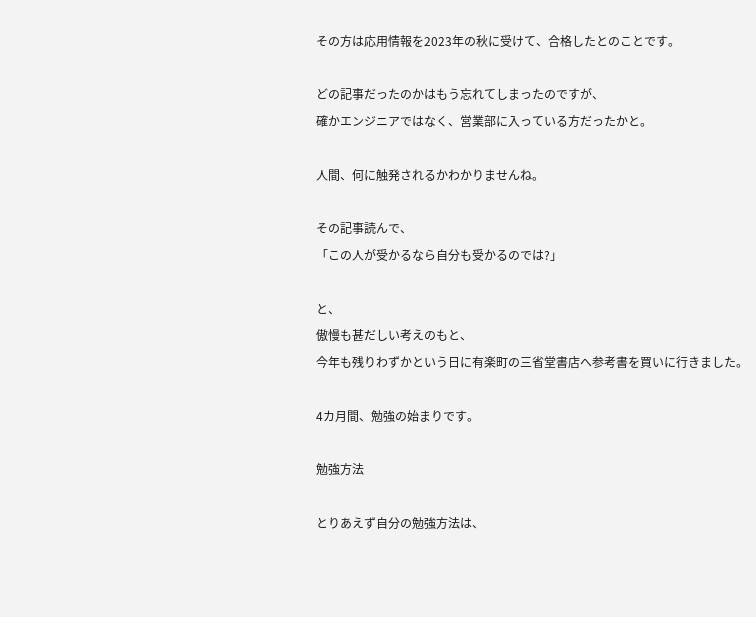その方は応用情報を2023年の秋に受けて、合格したとのことです。

どの記事だったのかはもう忘れてしまったのですが、
確かエンジニアではなく、営業部に入っている方だったかと。

人間、何に触発されるかわかりませんね。

その記事読んで、
「この人が受かるなら自分も受かるのでは?」

と、
傲慢も甚だしい考えのもと、
今年も残りわずかという日に有楽町の三省堂書店へ参考書を買いに行きました。

4カ月間、勉強の始まりです。

勉強方法

とりあえず自分の勉強方法は、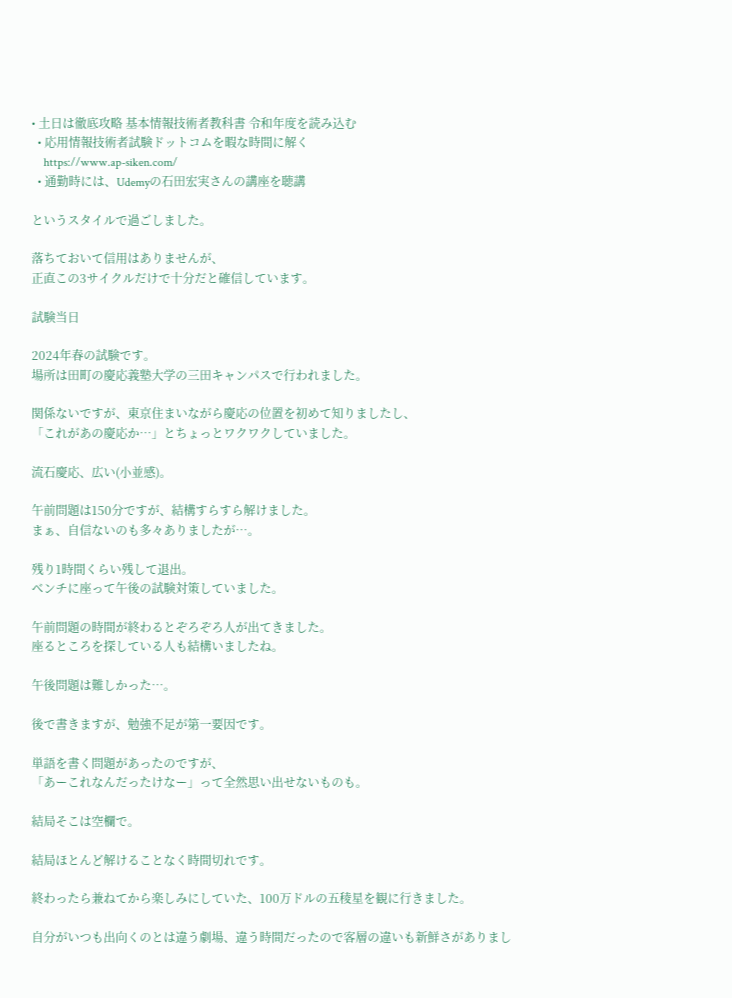• 土日は徹底攻略 基本情報技術者教科書 令和年度を読み込む
  • 応用情報技術者試験ドットコムを暇な時間に解く
    https://www.ap-siken.com/
  • 通勤時には、Udemyの石田宏実さんの講座を聴講

というスタイルで過ごしました。

落ちておいて信用はありませんが、
正直この3サイクルだけで十分だと確信しています。

試験当日

2024年春の試験です。
場所は田町の慶応義塾大学の三田キャンパスで行われました。

関係ないですが、東京住まいながら慶応の位置を初めて知りましたし、
「これがあの慶応か…」とちょっとワクワクしていました。

流石慶応、広い(小並感)。

午前問題は150分ですが、結構すらすら解けました。
まぁ、自信ないのも多々ありましたが…。

残り1時間くらい残して退出。
ベンチに座って午後の試験対策していました。

午前問題の時間が終わるとぞろぞろ人が出てきました。
座るところを探している人も結構いましたね。

午後問題は難しかった…。

後で書きますが、勉強不足が第一要因です。

単語を書く問題があったのですが、
「あーこれなんだったけなー」って全然思い出せないものも。

結局そこは空欄で。

結局ほとんど解けることなく時間切れです。

終わったら兼ねてから楽しみにしていた、100万ドルの五稜星を観に行きました。

自分がいつも出向くのとは違う劇場、違う時間だったので客層の違いも新鮮さがありまし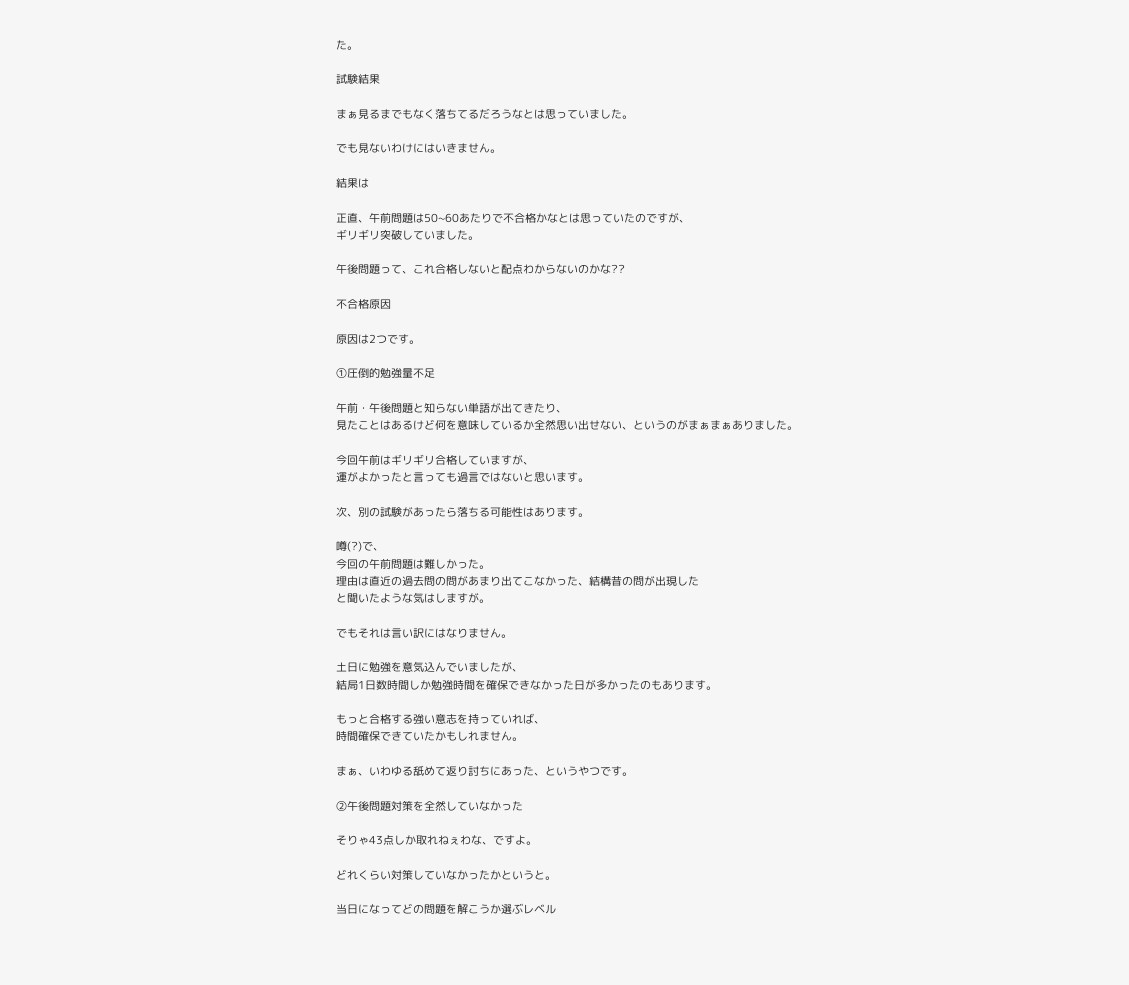た。

試験結果

まぁ見るまでもなく落ちてるだろうなとは思っていました。

でも見ないわけにはいきません。

結果は

正直、午前問題は50~60あたりで不合格かなとは思っていたのですが、
ギリギリ突破していました。

午後問題って、これ合格しないと配点わからないのかな??

不合格原因

原因は2つです。

①圧倒的勉強量不足

午前・午後問題と知らない単語が出てきたり、
見たことはあるけど何を意味しているか全然思い出せない、というのがまぁまぁありました。

今回午前はギリギリ合格していますが、
運がよかったと言っても過言ではないと思います。

次、別の試験があったら落ちる可能性はあります。

噂(?)で、
今回の午前問題は難しかった。
理由は直近の過去問の問があまり出てこなかった、結構昔の問が出現した
と聞いたような気はしますが。

でもそれは言い訳にはなりません。

土日に勉強を意気込んでいましたが、
結局1日数時間しか勉強時間を確保できなかった日が多かったのもあります。

もっと合格する強い意志を持っていれば、
時間確保できていたかもしれません。

まぁ、いわゆる舐めて返り討ちにあった、というやつです。

②午後問題対策を全然していなかった

そりゃ43点しか取れねぇわな、ですよ。

どれくらい対策していなかったかというと。

当日になってどの問題を解こうか選ぶレベル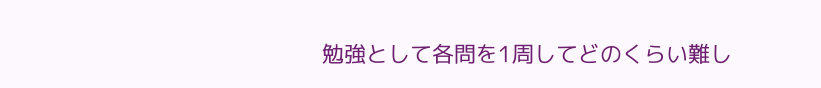勉強として各問を1周してどのくらい難し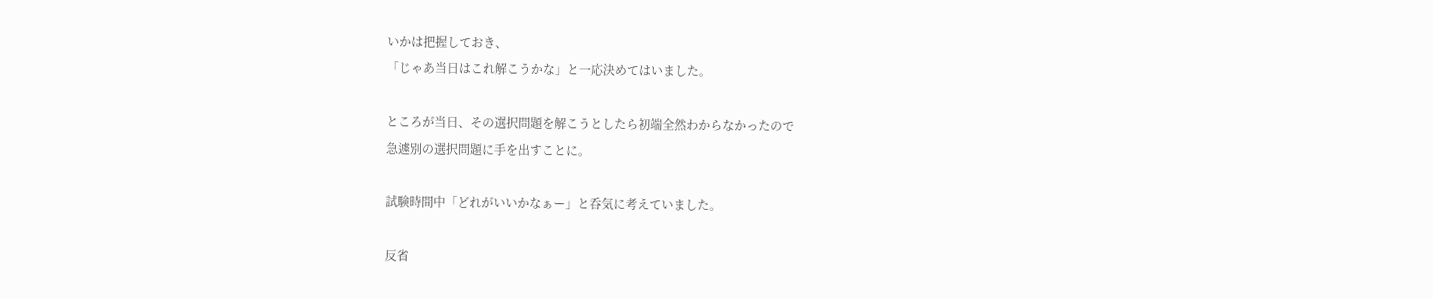いかは把握しておき、
「じゃあ当日はこれ解こうかな」と一応決めてはいました。

ところが当日、その選択問題を解こうとしたら初端全然わからなかったので
急遽別の選択問題に手を出すことに。

試験時間中「どれがいいかなぁー」と呑気に考えていました。

反省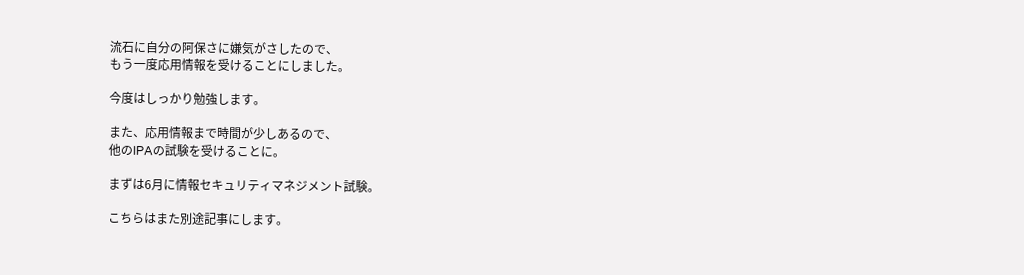流石に自分の阿保さに嫌気がさしたので、
もう一度応用情報を受けることにしました。

今度はしっかり勉強します。

また、応用情報まで時間が少しあるので、
他のIPAの試験を受けることに。

まずは6月に情報セキュリティマネジメント試験。

こちらはまた別途記事にします。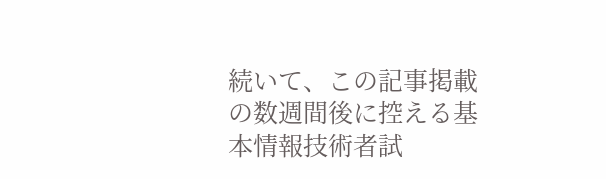続いて、この記事掲載の数週間後に控える基本情報技術者試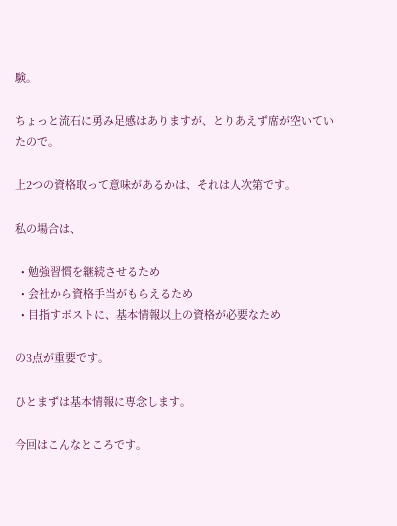験。

ちょっと流石に勇み足感はありますが、とりあえず席が空いていたので。

上2つの資格取って意味があるかは、それは人次第です。

私の場合は、

  • 勉強習慣を継続させるため
  • 会社から資格手当がもらえるため
  • 目指すポストに、基本情報以上の資格が必要なため

の3点が重要です。

ひとまずは基本情報に専念します。

今回はこんなところです。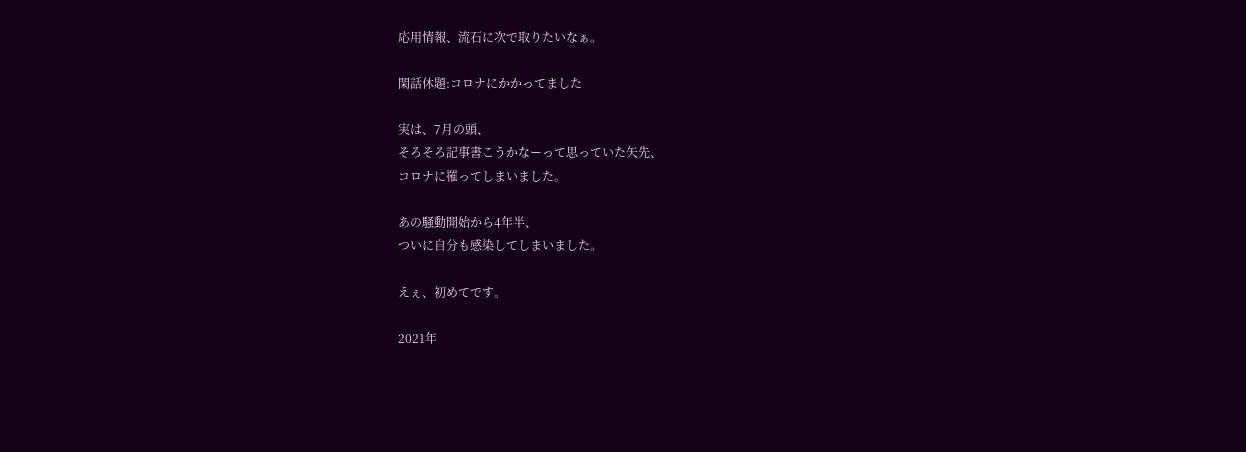応用情報、流石に次で取りたいなぁ。

閑話休題:コロナにかかってました

実は、7月の頭、
そろそろ記事書こうかなーって思っていた矢先、
コロナに罹ってしまいました。

あの騒動開始から4年半、
ついに自分も感染してしまいました。

えぇ、初めてです。

2021年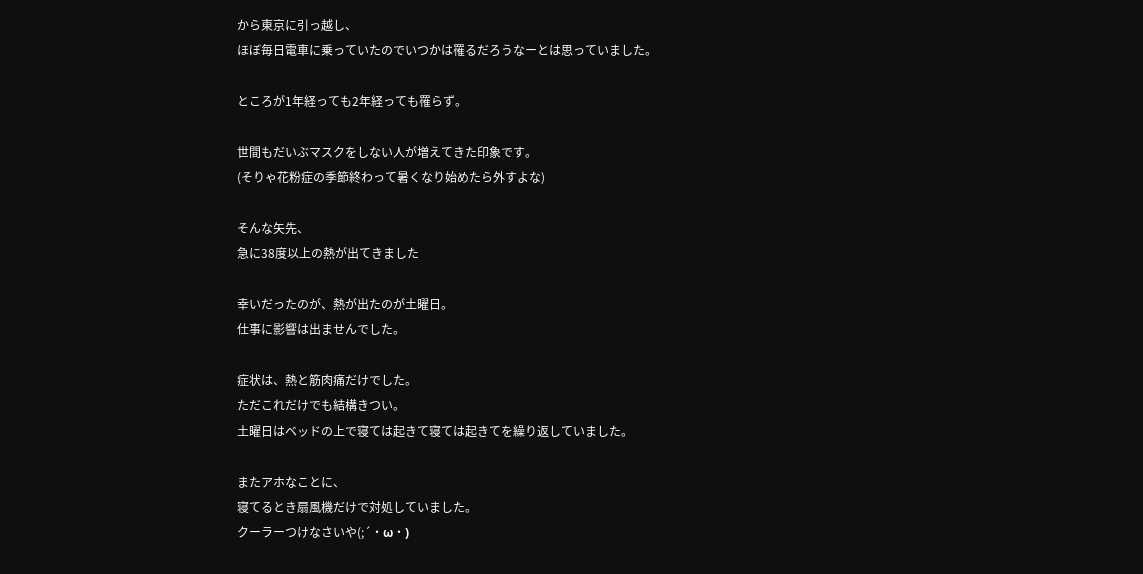から東京に引っ越し、
ほぼ毎日電車に乗っていたのでいつかは罹るだろうなーとは思っていました。

ところが1年経っても2年経っても罹らず。

世間もだいぶマスクをしない人が増えてきた印象です。
(そりゃ花粉症の季節終わって暑くなり始めたら外すよな)

そんな矢先、
急に38度以上の熱が出てきました

幸いだったのが、熱が出たのが土曜日。
仕事に影響は出ませんでした。

症状は、熱と筋肉痛だけでした。
ただこれだけでも結構きつい。
土曜日はベッドの上で寝ては起きて寝ては起きてを繰り返していました。

またアホなことに、
寝てるとき扇風機だけで対処していました。
クーラーつけなさいや(;´・ω・)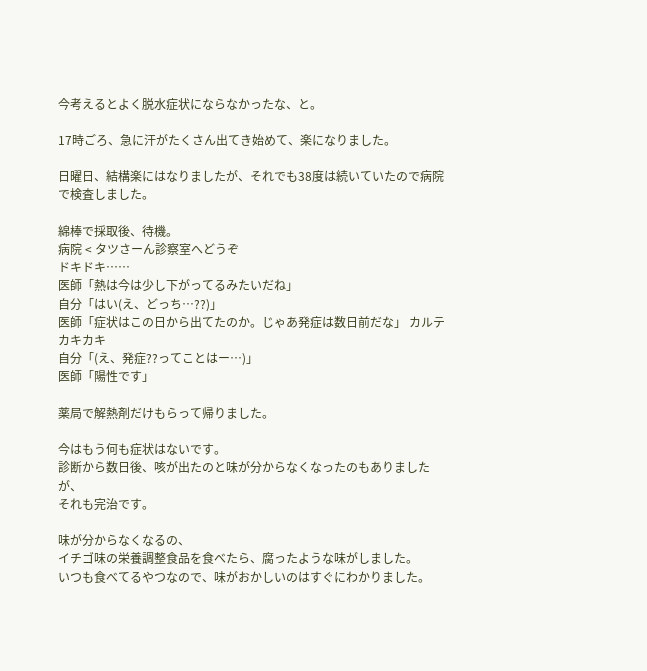今考えるとよく脱水症状にならなかったな、と。

17時ごろ、急に汗がたくさん出てき始めて、楽になりました。

日曜日、結構楽にはなりましたが、それでも38度は続いていたので病院で検査しました。

綿棒で採取後、待機。
病院 < タツさーん診察室へどうぞ
ドキドキ……
医師「熱は今は少し下がってるみたいだね」
自分「はい(え、どっち…??)」
医師「症状はこの日から出てたのか。じゃあ発症は数日前だな」 カルテカキカキ
自分「(え、発症??ってことはー…)」
医師「陽性です」

薬局で解熱剤だけもらって帰りました。

今はもう何も症状はないです。
診断から数日後、咳が出たのと味が分からなくなったのもありましたが、
それも完治です。

味が分からなくなるの、
イチゴ味の栄養調整食品を食べたら、腐ったような味がしました。
いつも食べてるやつなので、味がおかしいのはすぐにわかりました。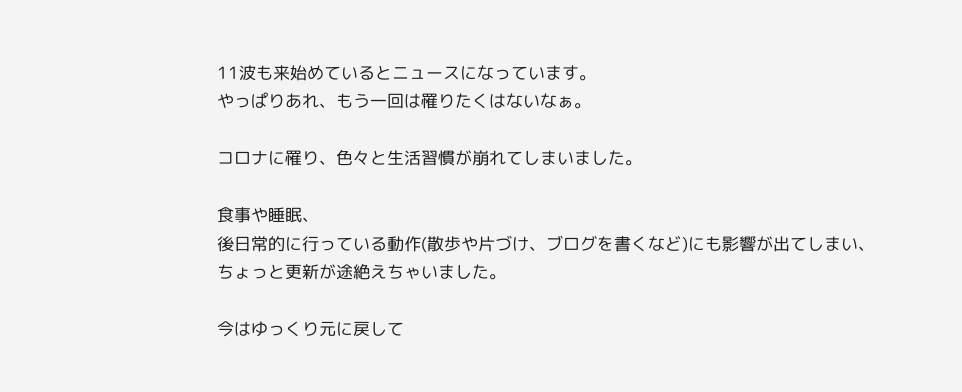11波も来始めているとニュースになっています。
やっぱりあれ、もう一回は罹りたくはないなぁ。

コロナに罹り、色々と生活習慣が崩れてしまいました。

食事や睡眠、
後日常的に行っている動作(散歩や片づけ、ブログを書くなど)にも影響が出てしまい、
ちょっと更新が途絶えちゃいました。

今はゆっくり元に戻して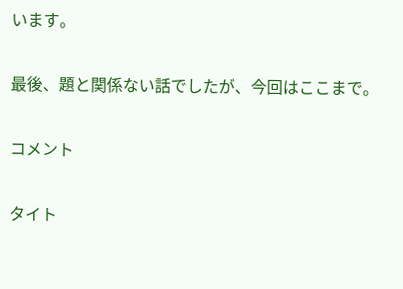います。

最後、題と関係ない話でしたが、今回はここまで。

コメント

タイト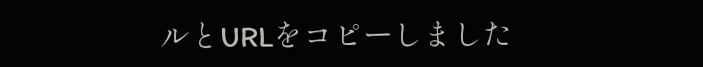ルとURLをコピーしました